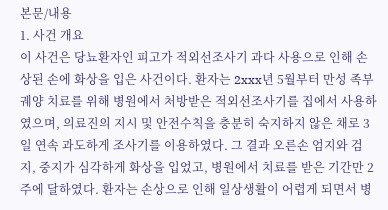본문/내용
1. 사건 개요
이 사건은 당뇨환자인 피고가 적외선조사기 과다 사용으로 인해 손상된 손에 화상을 입은 사건이다. 환자는 2xxx년 5월부터 만성 족부궤양 치료를 위해 병원에서 처방받은 적외선조사기를 집에서 사용하였으며, 의료진의 지시 및 안전수칙을 충분히 숙지하지 않은 채로 3일 연속 과도하게 조사기를 이용하였다. 그 결과 오른손 엄지와 검지, 중지가 심각하게 화상을 입었고, 병원에서 치료를 받은 기간만 2주에 달하였다. 환자는 손상으로 인해 일상생활이 어렵게 되면서 병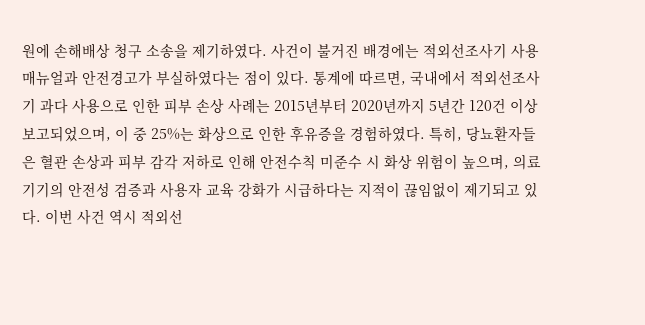원에 손해배상 청구 소송을 제기하였다. 사건이 불거진 배경에는 적외선조사기 사용 매뉴얼과 안전경고가 부실하였다는 점이 있다. 통계에 따르면, 국내에서 적외선조사기 과다 사용으로 인한 피부 손상 사례는 2015년부터 2020년까지 5년간 120건 이상 보고되었으며, 이 중 25%는 화상으로 인한 후유증을 경험하였다. 특히, 당뇨환자들은 혈관 손상과 피부 감각 저하로 인해 안전수칙 미준수 시 화상 위험이 높으며, 의료기기의 안전성 검증과 사용자 교육 강화가 시급하다는 지적이 끊임없이 제기되고 있다. 이번 사건 역시 적외선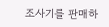조사기를 판매하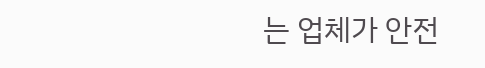는 업체가 안전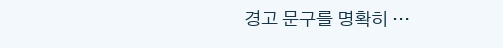경고 문구를 명확히 …